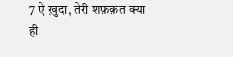7 ऐ ख़ुदा, तेरी शफ़क़त क्या ही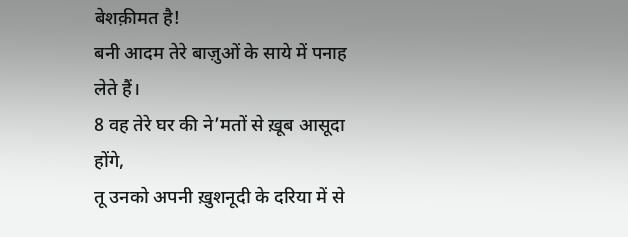बेशक़ीमत है!
बनी आदम तेरे बाज़ुओं के साये में पनाह लेते हैं।
8 वह तेरे घर की ने’मतों से ख़ूब आसूदा होंगे,
तू उनको अपनी ख़ुशनूदी के दरिया में से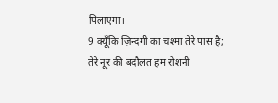पिलाएगा।
9 क्यूँकि ज़िन्दगी का चश्मा तेरे पास है;
तेरे नूर की बदौलत हम रोशनी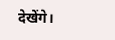देखेंगे।